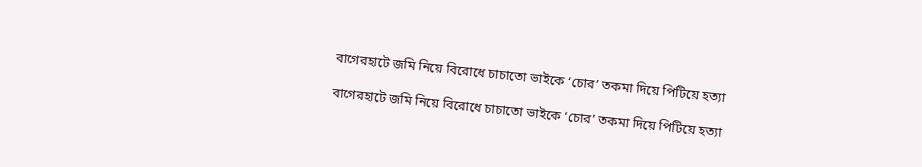বাগেরহাটে জমি নিয়ে বিরোধে চাচাতো ভাইকে ‘চোর’ তকমা দিয়ে পিটিয়ে হত্যা

বাগেরহাটে জমি নিয়ে বিরোধে চাচাতো ভাইকে ‘চোর’ তকমা দিয়ে পিটিয়ে হত্যা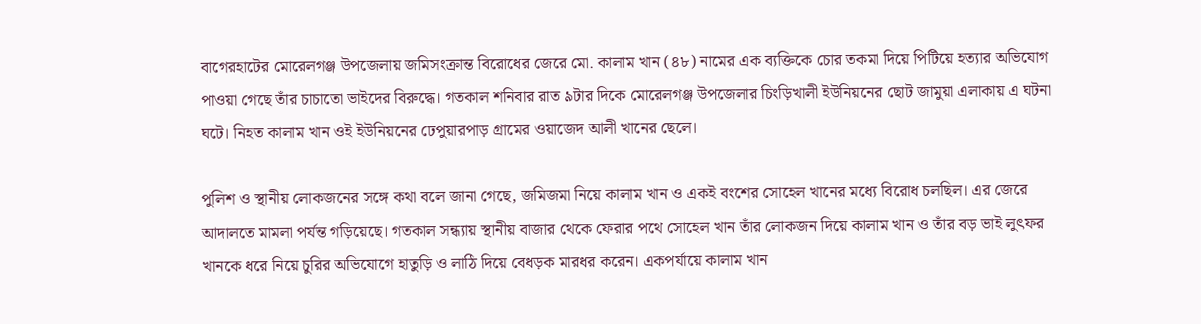বাগেরহাটের মোরেলগঞ্জ উপজেলায় জমিসংক্রান্ত বিরোধের জেরে মো. কালাম খান (৪৮) নামের এক ব্যক্তিকে চোর তকমা দিয়ে পিটিয়ে হত্যার অভিযোগ পাওয়া গেছে তাঁর চাচাতো ভাইদের বিরুদ্ধে। গতকাল শনিবার রাত ৯টার দিকে মোরেলগঞ্জ উপজেলার চিংড়িখালী ইউনিয়নের ছোট জামুয়া এলাকায় এ ঘটনা ঘটে। নিহত কালাম খান ওই ইউনিয়নের ঢেপুয়ারপাড় গ্রামের ওয়াজেদ আলী খানের ছেলে।

পুলিশ ও স্থানীয় লোকজনের সঙ্গে কথা বলে জানা গেছে, জমিজমা নিয়ে কালাম খান ও একই বংশের সোহেল খানের মধ্যে বিরোধ চলছিল। এর জেরে আদালতে মামলা পর্যন্ত গড়িয়েছে। গতকাল সন্ধ্যায় স্থানীয় বাজার থেকে ফেরার পথে সোহেল খান তাঁর লোকজন দিয়ে কালাম খান ও তাঁর বড় ভাই লুৎফর খানকে ধরে নিয়ে চুরির অভিযোগে হাতুড়ি ও লাঠি দিয়ে বেধড়ক মারধর করেন। একপর্যায়ে কালাম খান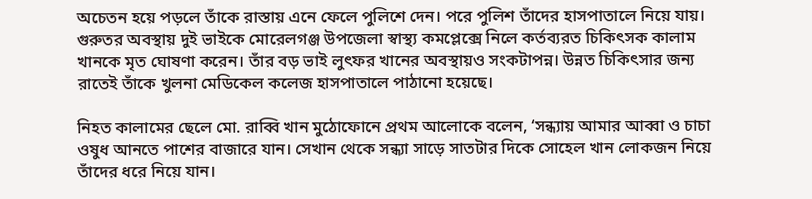অচেতন হয়ে পড়লে তাঁকে রাস্তায় এনে ফেলে পুলিশে দেন। পরে পুলিশ তাঁদের হাসপাতালে নিয়ে যায়। গুরুতর অবস্থায় দুই ভাইকে মোরেলগঞ্জ উপজেলা স্বাস্থ্য কমপ্লেক্সে নিলে কর্তব্যরত চিকিৎসক কালাম খানকে মৃত ঘোষণা করেন। তাঁর বড় ভাই লুৎফর খানের অবস্থায়ও সংকটাপন্ন। উন্নত চিকিৎসার জন্য রাতেই তাঁকে খুলনা মেডিকেল কলেজ হাসপাতালে পাঠানো হয়েছে।

নিহত কালামের ছেলে মো. রাব্বি খান মুঠোফোনে প্রথম আলোকে বলেন, ‘সন্ধ্যায় আমার আব্বা ও চাচা ওষুধ আনতে পাশের বাজারে যান। সেখান থেকে সন্ধ্যা সাড়ে সাতটার দিকে সোহেল খান লোকজন নিয়ে তাঁদের ধরে নিয়ে যান।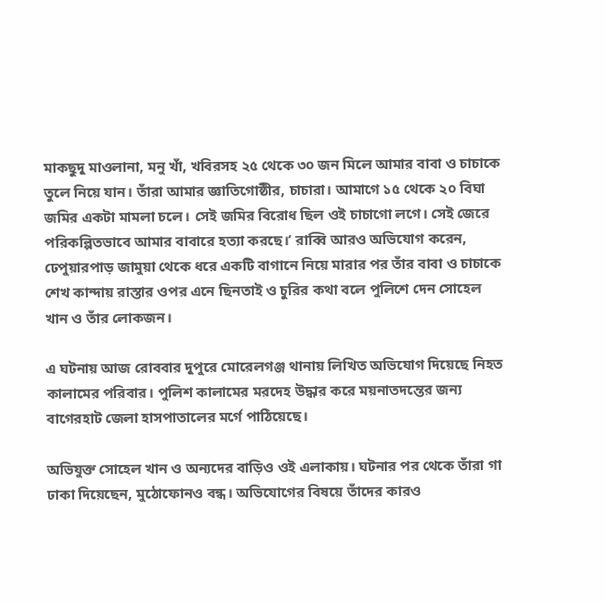মাকছুদু মাওলানা, মনু খাঁ, খবিরসহ ২৫ থেকে ৩০ জন মিলে আমার বাবা ও চাচাকে তুলে নিয়ে যান। তাঁরা আমার জ্ঞাতিগোষ্ঠীর, চাচারা। আমাগে ১৫ থেকে ২০ বিঘা জমির একটা মামলা চলে। সেই জমির বিরোধ ছিল ওই চাচাগো লগে। সেই জেরে পরিকল্পিতভাবে আমার বাবারে হত্যা করছে।’ রাব্বি আরও অভিযোগ করেন, ঢেপুয়ারপাড় জামুয়া থেকে ধরে একটি বাগানে নিয়ে মারার পর তাঁর বাবা ও চাচাকে শেখ কান্দায় রাস্তার ওপর এনে ছিনতাই ও চুরির কথা বলে পুলিশে দেন সোহেল খান ও তাঁর লোকজন।

এ ঘটনায় আজ রোববার দুপুরে মোরেলগঞ্জ থানায় লিখিত অভিযোগ দিয়েছে নিহত কালামের পরিবার। পুলিশ কালামের মরদেহ উদ্ধার করে ময়নাতদন্তের জন্য বাগেরহাট জেলা হাসপাতালের মর্গে পাঠিয়েছে।

অভিযুক্ত সোহেল খান ও অন্যদের বাড়িও ওই এলাকায়। ঘটনার পর থেকে তাঁরা গা ঢাকা দিয়েছেন, মুঠোফোনও বন্ধ। অভিযোগের বিষয়ে তাঁদের কারও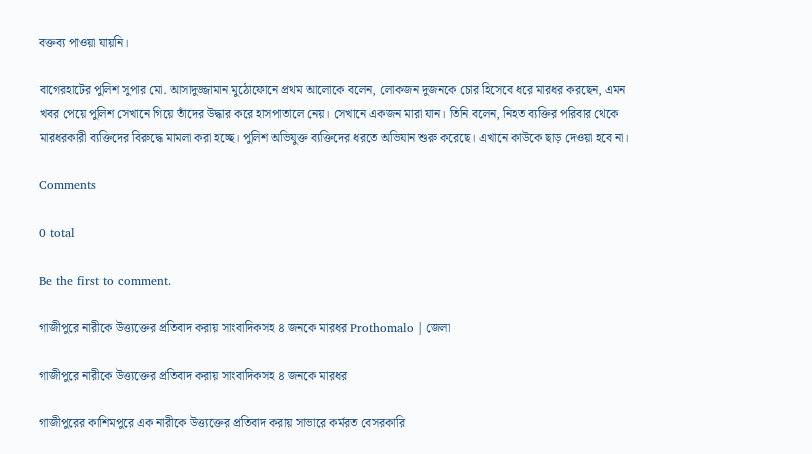বক্তব্য পাওয়া যায়নি।

বাগেরহাটের পুলিশ সুপার মো. আসাদুজ্জামান মুঠোফোনে প্রথম আলোকে বলেন, লোকজন দুজনকে চোর হিসেবে ধরে মারধর করছেন, এমন খবর পেয়ে পুলিশ সেখানে গিয়ে তাঁদের উদ্ধার করে হাসপাতালে নেয়। সেখানে একজন মারা যান। তিনি বলেন, নিহত ব্যক্তির পরিবার থেকে মারধরকারী ব্যক্তিদের বিরুদ্ধে মামলা করা হচ্ছে। পুলিশ অভিযুক্ত ব্যক্তিদের ধরতে অভিযান শুরু করেছে। এখানে কাউকে ছাড় দেওয়া হবে না।

Comments

0 total

Be the first to comment.

গাজীপুরে নারীকে উত্ত্যক্তের প্রতিবাদ করায় সাংবাদিকসহ ৪ জনকে মারধর Prothomalo | জেলা

গাজীপুরে নারীকে উত্ত্যক্তের প্রতিবাদ করায় সাংবাদিকসহ ৪ জনকে মারধর

গাজীপুরের কাশিমপুরে এক নারীকে উত্ত্যক্তের প্রতিবাদ করায় সাভারে কর্মরত বেসরকারি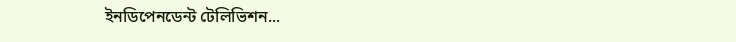ইনডিপেনডেন্ট টেলিভিশন...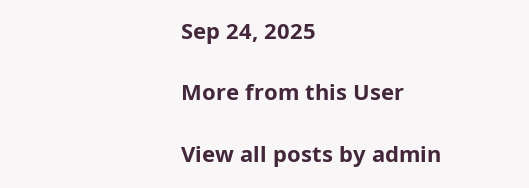Sep 24, 2025

More from this User

View all posts by admin